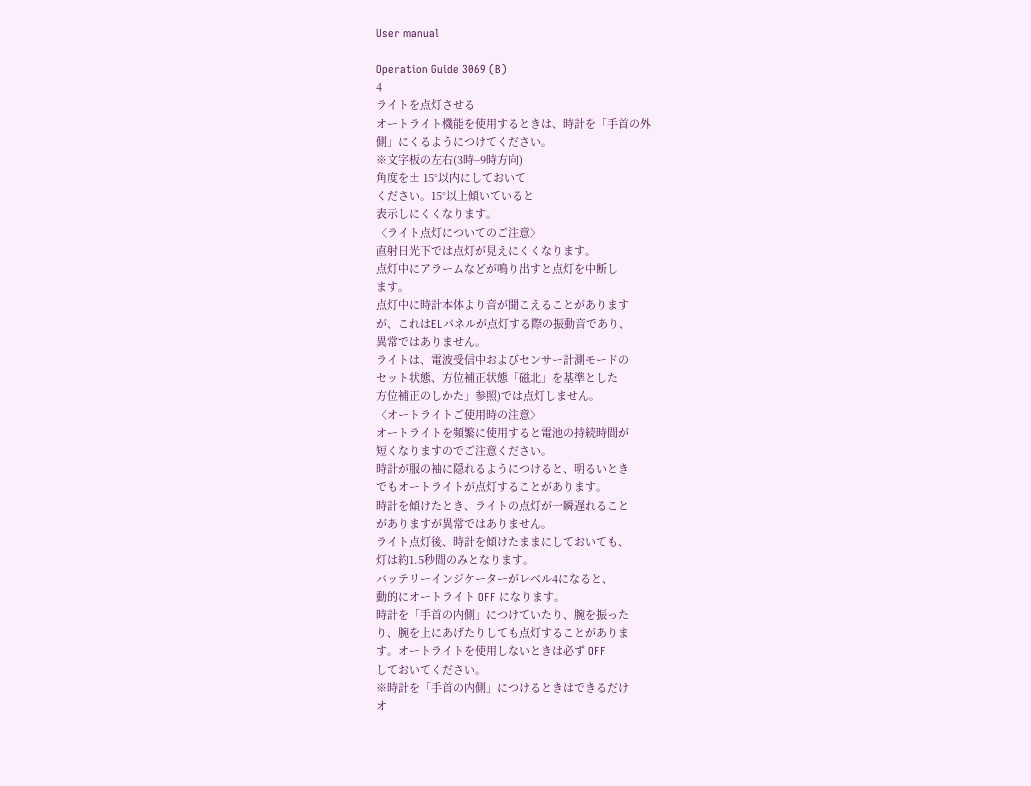User manual

Operation Guide 3069 (B)
4
ライトを点灯させる
オートライト機能を使用するときは、時計を「手首の外
側」にくるようにつけてください。
※文字板の左右(3時−9時方向)
角度を± 15°以内にしておいて
ください。15°以上傾いていると
表示しにくくなります。
〈ライト点灯についてのご注意〉
直射日光下では点灯が見えにくくなります。
点灯中にアラームなどが鳴り出すと点灯を中断し
ます。
点灯中に時計本体より音が聞こえることがあります
が、これはELパネルが点灯する際の振動音であり、
異常ではありません。
ライトは、電波受信中およびセンサー計測モードの
セット状態、方位補正状態「磁北」を基準とした
方位補正のしかた」参照)では点灯しません。
〈オートライトご使用時の注意〉
オートライトを頻繁に使用すると電池の持続時間が
短くなりますのでご注意ください。
時計が服の袖に隠れるようにつけると、明るいとき
でもオートライトが点灯することがあります。
時計を傾けたとき、ライトの点灯が一瞬遅れること
がありますが異常ではありません。
ライト点灯後、時計を傾けたままにしておいても、
灯は約1.5秒間のみとなります。
バッテリーインジケーターがレベル4になると、
動的にオートライト OFF になります。
時計を「手首の内側」につけていたり、腕を振った
り、腕を上にあげたりしても点灯することがありま
す。オートライトを使用しないときは必ず OFF
しておいてください。
※時計を「手首の内側」につけるときはできるだけ
オ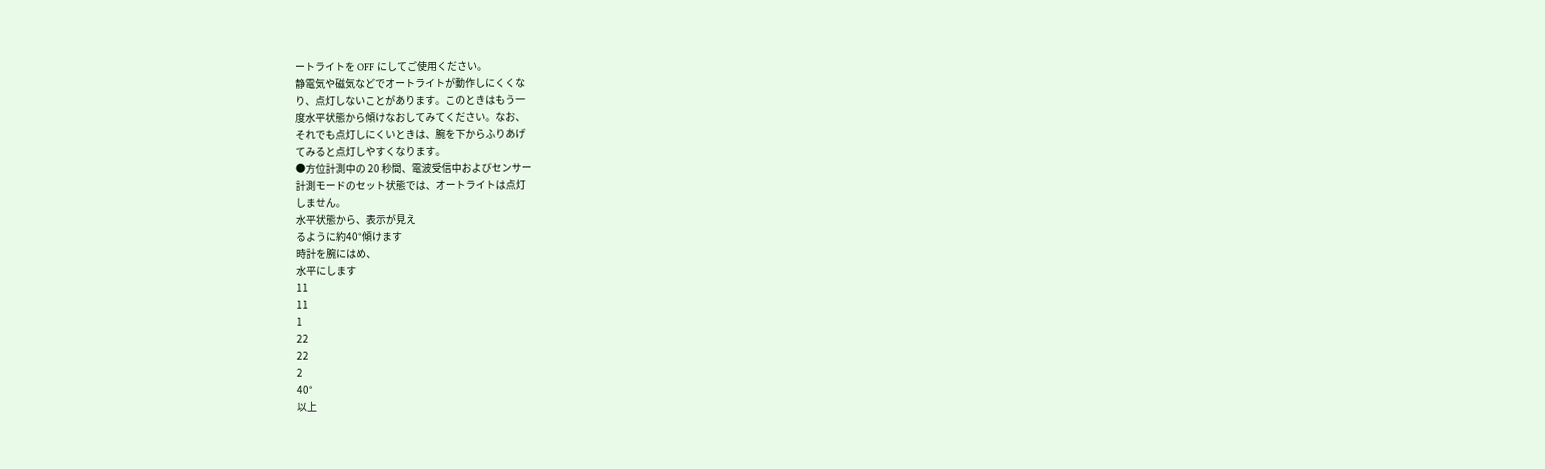ートライトを OFF にしてご使用ください。
静電気や磁気などでオートライトが動作しにくくな
り、点灯しないことがあります。このときはもう一
度水平状態から傾けなおしてみてください。なお、
それでも点灯しにくいときは、腕を下からふりあげ
てみると点灯しやすくなります。
●方位計測中の 20 秒間、電波受信中およびセンサー
計測モードのセット状態では、オートライトは点灯
しません。
水平状態から、表示が見え
るように約40°傾けます
時計を腕にはめ、
水平にします
11
11
1
22
22
2
40°
以上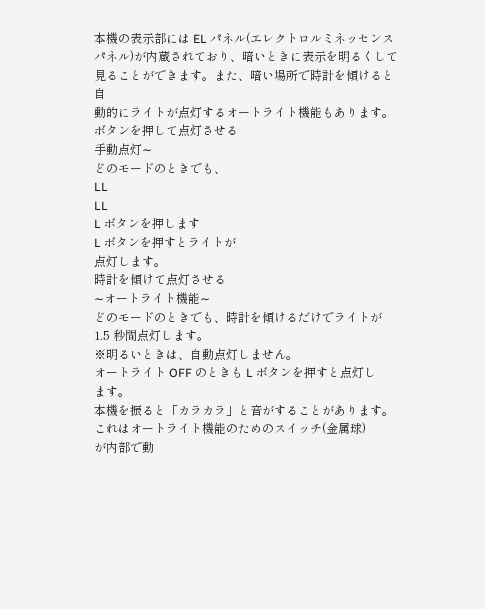本機の表示部には EL パネル(エレクトロルミネッセンス
パネル)が内蔵されており、暗いときに表示を明るくして
見ることができます。また、暗い場所で時計を傾けると自
動的にライトが点灯するオートライト機能もあります。
ボタンを押して点灯させる
手動点灯∼
どのモードのときでも、
LL
LL
L ボタンを押します
L ボタンを押すとライトが
点灯します。
時計を傾けて点灯させる
∼オートライト機能∼
どのモードのときでも、時計を傾けるだけでライトが
1.5 秒間点灯します。
※明るいときは、自動点灯しません。
オートライト OFF のときも L ボタンを押すと点灯し
ます。
本機を振ると「カラカラ」と音がすることがあります。
これはオートライト機能のためのスイッチ(金属球)
が内部で動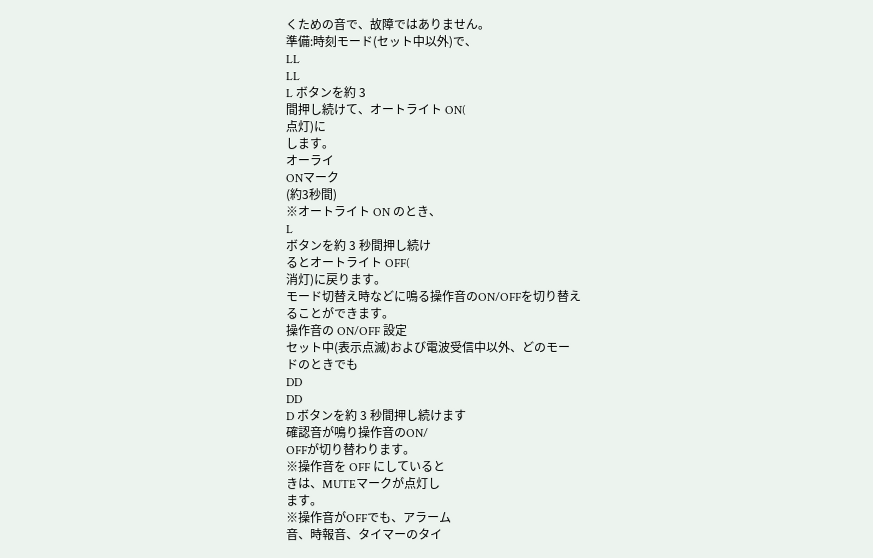くための音で、故障ではありません。
準備:時刻モード(セット中以外)で、
LL
LL
L ボタンを約 3
間押し続けて、オートライト ON(
点灯)に
します。
オーライ
ONマーク
(約3秒間)
※オートライト ON のとき、
L
ボタンを約 3 秒間押し続け
るとオートライト OFF(
消灯)に戻ります。
モード切替え時などに鳴る操作音のON/OFFを切り替え
ることができます。
操作音の ON/OFF 設定
セット中(表示点滅)および電波受信中以外、どのモー
ドのときでも
DD
DD
D ボタンを約 3 秒間押し続けます
確認音が鳴り操作音のON/
OFFが切り替わります。
※操作音を OFF にしていると
きは、MUTEマークが点灯し
ます。
※操作音がOFFでも、アラーム
音、時報音、タイマーのタイ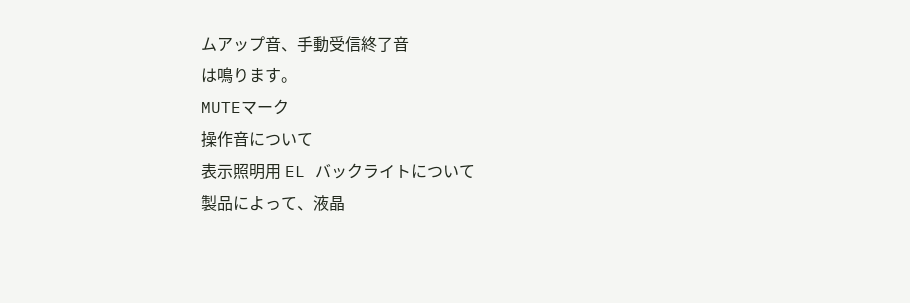ムアップ音、手動受信終了音
は鳴ります。
MUTEマーク
操作音について
表示照明用 EL バックライトについて
製品によって、液晶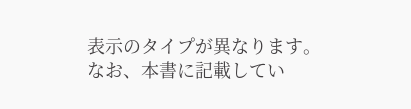表示のタイプが異なります。
なお、本書に記載してい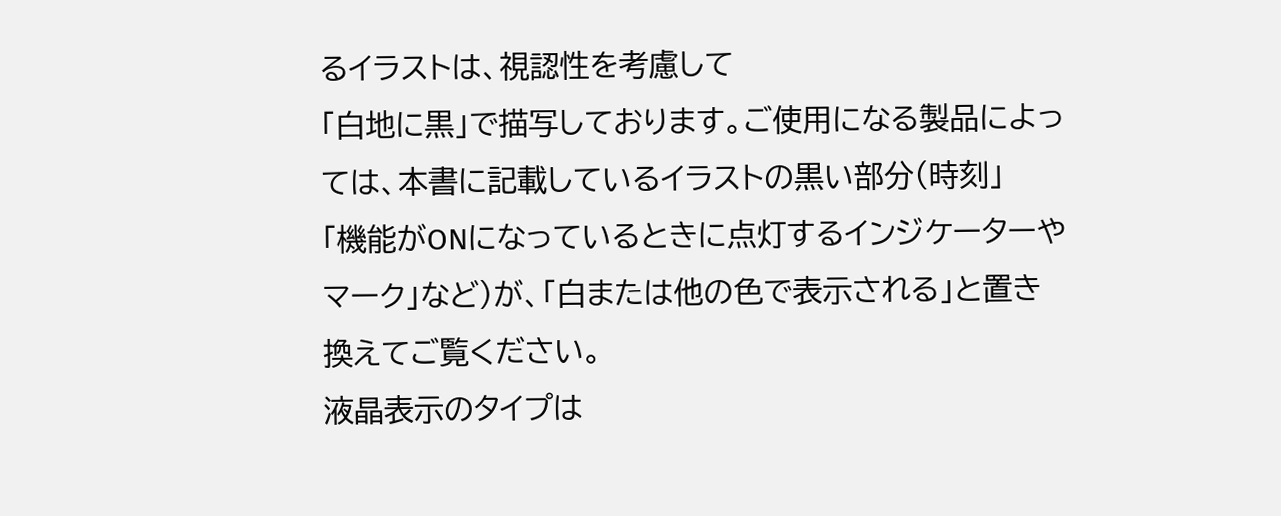るイラストは、視認性を考慮して
「白地に黒」で描写しております。ご使用になる製品によっ
ては、本書に記載しているイラストの黒い部分(時刻」
「機能がONになっているときに点灯するインジケーターや
マーク」など)が、「白または他の色で表示される」と置き
換えてご覧ください。
液晶表示のタイプは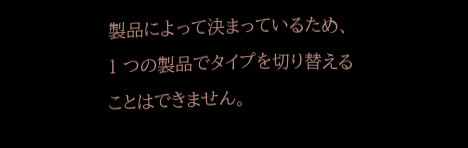製品によって決まっているため、
1 つの製品でタイプを切り替えることはできません。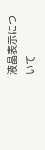液晶表示について